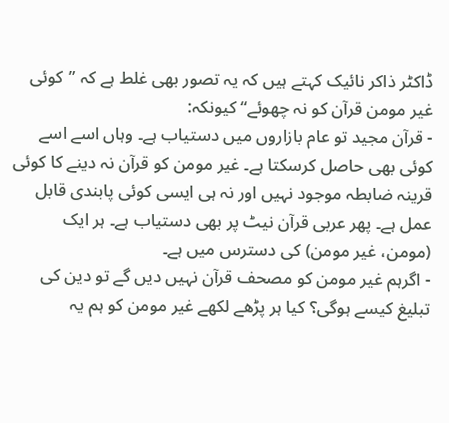ڈاکٹر ذاکر نائیک کہتے ہیں کہ یہ تصور بھی غلط ہے کہ ”کوئی غیر مومن قرآن کو نہ چھوئے“ کیونکہ:
- قرآن مجید تو عام بازاروں میں دستیاب ہے۔ وہاں اسے اسے کوئی بھی حاصل کرسکتا ہے۔ غیر مومن کو قرآن نہ دینے کا کوئی قرینہ ضابطہ موجود نہیں اور نہ ہی ایسی کوئی پابندی قابل عمل ہے۔ پھر عربی قرآن نیٹ پر بھی دستیاب ہے۔ ہر ایک (مومن، غیر مومن) کی دسترس میں ہے۔
- اگرہم غیر مومن کو مصحف قرآن نہیں دیں گے تو دین کی تبلیغ کیسے ہوگی؟ کیا ہر پڑھے لکھے غیر مومن کو ہم یہ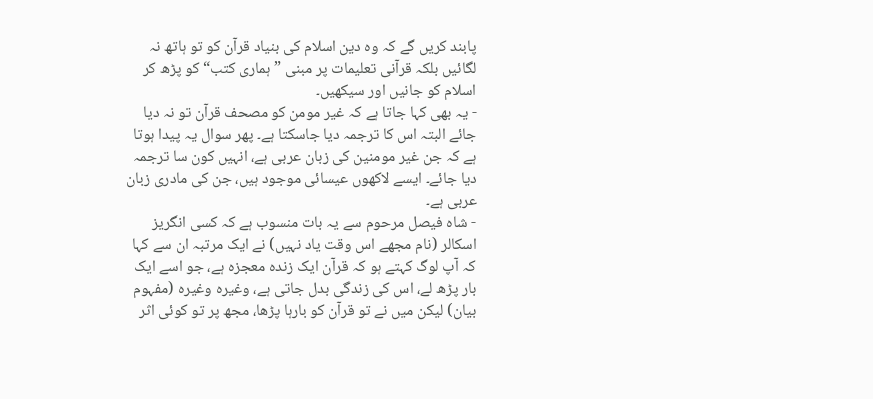پابند کریں گے کہ وہ دین اسلام کی بنیاد قرآن کو تو ہاتھ نہ لگائیں بلکہ قرآنی تعلیمات پر مبنی ”ہماری کتب“ کو پڑھ کر اسلام کو جانیں اور سیکھیں۔
- یہ بھی کہا جاتا ہے کہ غیر مومن کو مصحف قرآن تو نہ دیا جائے البتہ اس کا ترجمہ دیا جاسکتا ہے۔ پھر سوال یہ پیدا ہوتا ہے کہ جن غیر مومنین کی زبان عربی ہے، انہیں کون سا ترجمہ دیا جائے۔ ایسے لاکھوں عیسائی موجود ہیں، جن کی مادری زبان عربی ہے۔
- شاہ فیصل مرحوم سے یہ بات منسوب ہے کہ کسی انگریز اسکالر (نام مجھے اس وقت یاد نہیں) نے ایک مرتبہ ان سے کہا کہ آپ لوگ کہتے ہو کہ قرآن ایک زندہ معجزہ ہے، جو اسے ایک بار پڑھ لے، اس کی زندگی بدل جاتی ہے، وغیرہ وغیرہ (مفہوم بیان) لیکن میں نے تو قرآن کو بارہا پڑھا، مجھ پر تو کوئی اثر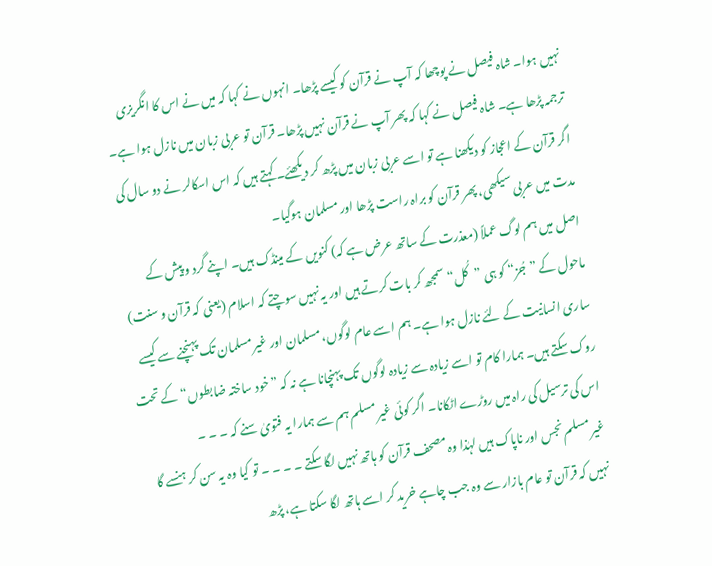نہیں ہوا۔ شاہ فیصل نے پوچھا کہ آپ نے قرآن کو کیسے پڑھا۔ انہوں نے کہا کہ میں نے اس کا انگریزی ترجمہ پڑھا ہے۔ شاہ فیصل نے کہا کہ پھر آپ نے قرآن نہیں پڑھا۔ قرآن تو عربی زبان میں نازل ہوا ہے۔ اگر قرآن کے اعجاز کو دیکھنا ہے تو اسے عربی زبان میں پڑھ کر دیکھئے۔ کہتے ہیں کہ اس اسکالر نے دو سال کی مدت میں عربی سیکھی، پھر قرآن کو براہ راست پڑھا اور مسلمان ہوگیا۔
اصل میں ہم لوگ عملاً (معذرت کے ساتھ عرض ہے کہ) کنویں کے مینڈک ہیں۔ اپنے گرد و پیش کے ماحول کے ”جُز“ کو ہی ”کُل“ سمجھ کر بات کرتے ہیں اور یہ نہیں سوچتے کہ اسلام (یعنی کہ قرآن و سنت) ساری انسانیت کے لئے نازل ہوا ہے۔ ہم اسے عام لوگوں، مسلمان اور غیر مسلمان تک پہنچنے سے کیسے روک سکتے ہیں۔ ہمارا کام تو اسے زیادہ سے زیادہ لوگوں تک پہنچانا ہے نہ کہ ”خود ساختہ ضابطوں“ کے تحت اس کی ترسیل کی راہ میں روڑے اٹکانا۔ اگر کوئی غیر مسلم ہم سے ہمارا یہ فتویٰ سنے کہ ۔ ۔ ۔
غیر مسلم نجس اور ناپاک ہیں لہٰذا وہ مصحف قرآن کو ہاتھ نہیں لگا سکتے ۔ ۔ ۔ ۔ تو کیا وہ یہ سن کر ہنسے گا نہیں کہ قرآن تو عام بازار سے وہ جب چاہے خرید کر اسے ہاتھ لگا سکتا ہے، پڑھ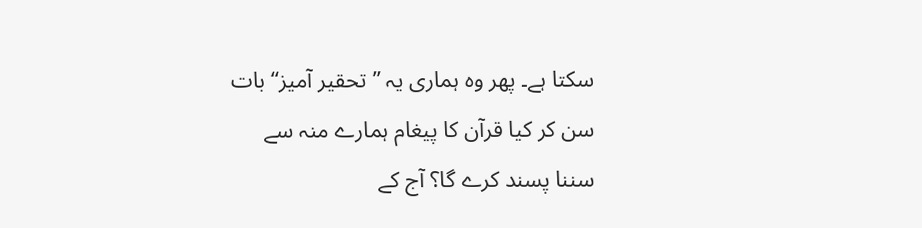سکتا ہے۔ پھر وہ ہماری یہ ”تحقیر آمیز“ بات سن کر کیا قرآن کا پیغام ہمارے منہ سے سننا پسند کرے گا؟ آج کے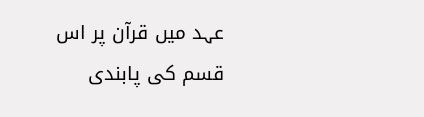عہد میں قرآن پر اس قسم کی پابندی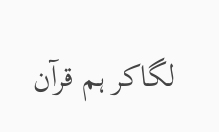لگاکر ہم قرآن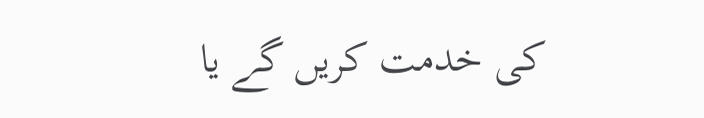کی خدمت کریں گے یا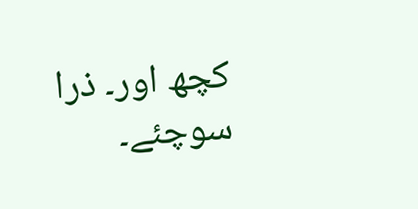کچھ اور۔ ذرا سوچئے۔